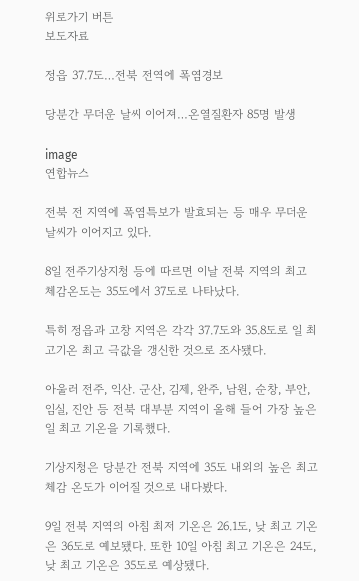위로가기 버튼
보도자료

정읍 37.7도…전북 전역에 폭염경보

당분간 무더운 날씨 이어져…온열질환자 85명 발생

image
연합뉴스

전북 전 지역에 폭염특보가 발효되는 등 매우 무더운 날씨가 이어지고 있다.

8일 전주기상지청 등에 따르면 이날 전북 지역의 최고 체감온도는 35도에서 37도로 나타났다.

특히 정읍과 고창 지역은 각각 37.7도와 35.8도로 일 최고기온 최고 극값을 갱신한 것으로 조사됐다.

아울러 전주, 익산. 군산, 김제, 완주, 남원, 순창, 부안, 임실, 진안 등 전북 대부분 지역이 올해 들어 가장 높은 일 최고 기온을 기록했다.

기상지청은 당분간 전북 지역에 35도 내외의 높은 최고 체감 온도가 이어질 것으로 내다봤다.

9일 전북 지역의 아침 최저 기온은 26.1도, 낮 최고 기온은 36도로 예보됐다. 또한 10일 아침 최고 기온은 24도, 낮 최고 기온은 35도로 예상됐다.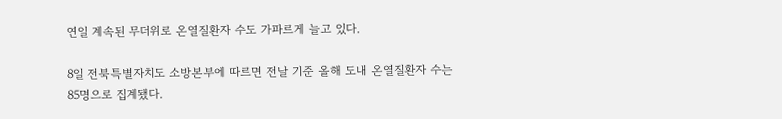연일 계속된 무더위로 온열질환자 수도 가파르게 늘고 있다.

8일 전북특별자치도 소방본부에 따르면 전날 기준 올해 도내 온열질환자 수는 85명으로 집계됐다.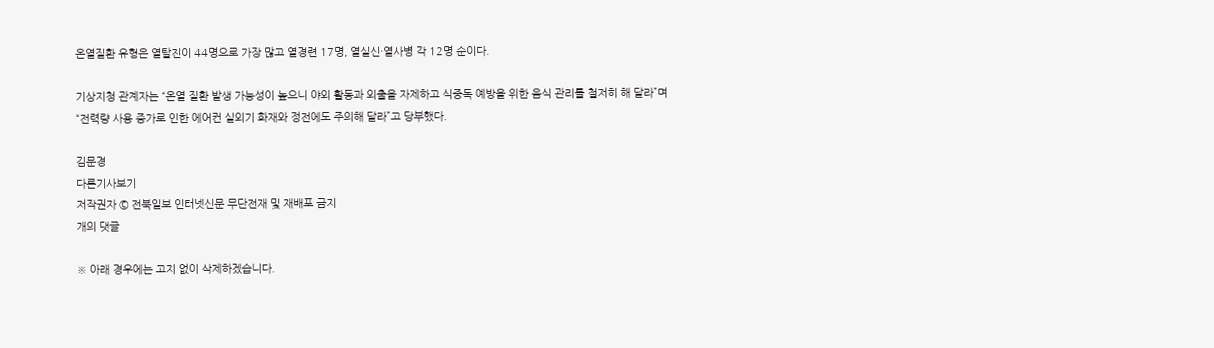온열질환 유형은 열탈진이 44명으로 가장 많고 열경련 17명, 열실신·열사병 각 12명 순이다.

기상지청 관계자는 “온열 질환 발생 가능성이 높으니 야외 활동과 외출을 자제하고 식중독 예방을 위한 음식 관리를 철저히 해 달라”며 “전력량 사용 증가로 인한 에어컨 실외기 화재와 정전에도 주의해 달라”고 당부했다.

김문경
다른기사보기
저작권자 © 전북일보 인터넷신문 무단전재 및 재배포 금지
개의 댓글

※ 아래 경우에는 고지 없이 삭제하겠습니다.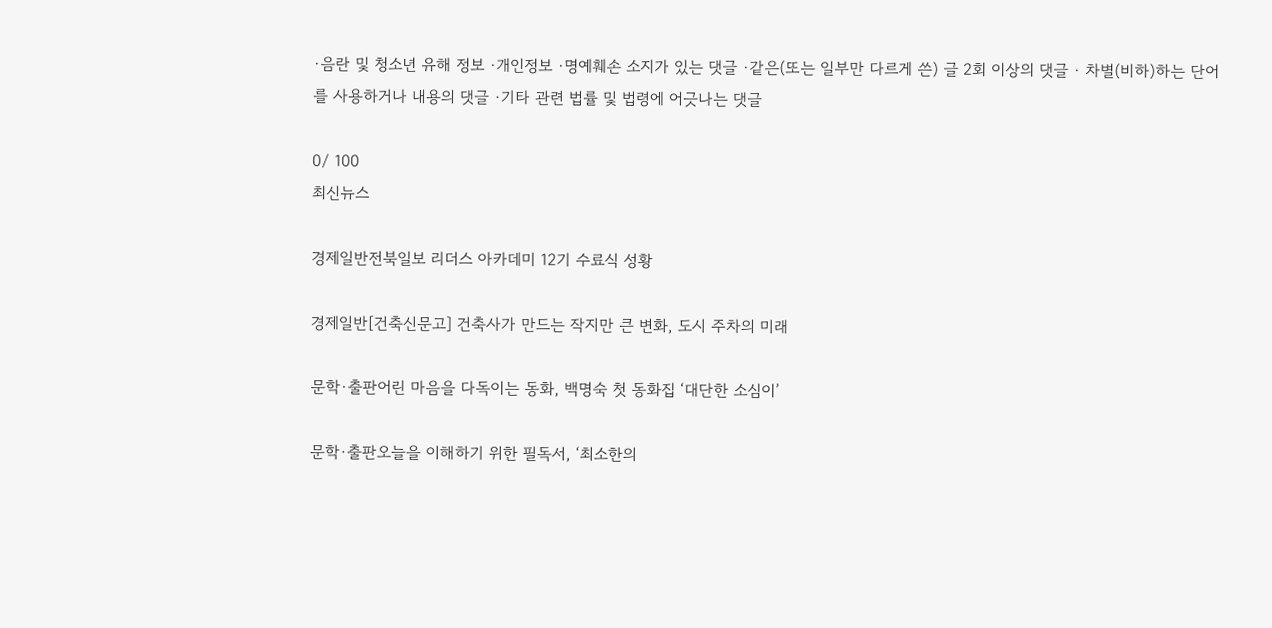·음란 및 청소년 유해 정보 ·개인정보 ·명예훼손 소지가 있는 댓글 ·같은(또는 일부만 다르게 쓴) 글 2회 이상의 댓글 · 차별(비하)하는 단어를 사용하거나 내용의 댓글 ·기타 관련 법률 및 법령에 어긋나는 댓글

0/ 100
최신뉴스

경제일반전북일보 리더스 아카데미 12기 수료식 성황

경제일반[건축신문고] 건축사가 만드는 작지만 큰 변화, 도시 주차의 미래

문학·출판어린 마음을 다독이는 동화, 백명숙 첫 동화집 ‘대단한 소심이’

문학·출판오늘을 이해하기 위한 필독서, ‘최소한의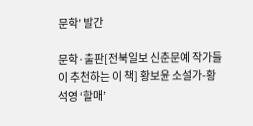문학’ 발간

문학·출판[전북일보 신춘문예 작가들이 추천하는 이 책] 황보윤 소설가-황석영 ‘할매’